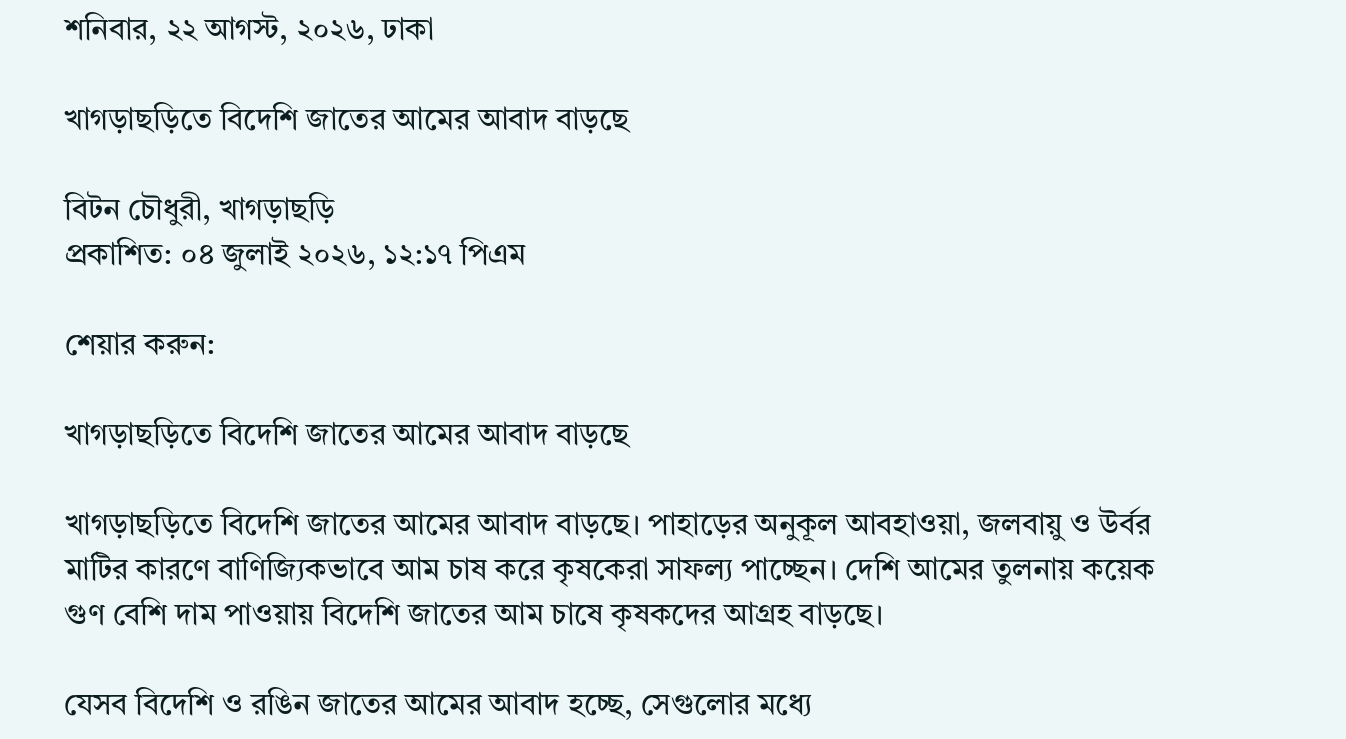শনিবার, ২২ আগস্ট, ২০২৬, ঢাকা

খাগড়াছড়িতে বিদেশি জাতের আমের আবাদ বাড়ছে

বিটন চৌধুরী, খাগড়াছড়ি
প্রকাশিত: ০৪ জুলাই ২০২৬, ১২:১৭ পিএম

শেয়ার করুন:

খাগড়াছড়িতে বিদেশি জাতের আমের আবাদ বাড়ছে

খাগড়াছড়িতে বিদেশি জাতের আমের আবাদ বাড়ছে। পাহাড়ের অনুকূল আবহাওয়া, জলবায়ু ও উর্বর মাটির কারণে বাণিজ্যিকভাবে আম চাষ করে কৃষকেরা সাফল্য পাচ্ছেন। দেশি আমের তুলনায় কয়েক গুণ বেশি দাম পাওয়ায় বিদেশি জাতের আম চাষে কৃষকদের আগ্রহ বাড়ছে।

যেসব বিদেশি ও রঙিন জাতের আমের আবাদ হচ্ছে, সেগুলোর মধ্যে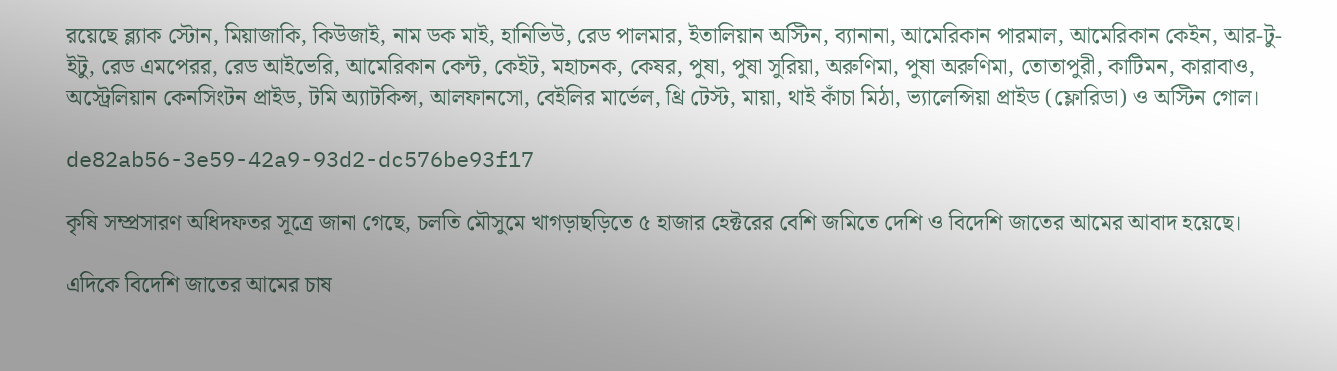রয়েছে ব্ল্যাক স্টোন, মিয়াজাকি, কিউজাই, নাম ডক মাই, হানিভিউ, রেড পালমার, ইতালিয়ান অস্টিন, ব্যানানা, আমেরিকান পারমাল, আমেরিকান কেইন, আর-টু-ইটু, রেড এমপেরর, রেড আইভেরি, আমেরিকান কেন্ট, কেইট, মহাচনক, কেষর, পুষা, পুষা সুরিয়া, অরুণিমা, পুষা অরুণিমা, তোতাপুরী, কাটিমন, কারাবাও, অস্ট্রেলিয়ান কেনসিংটন প্রাইড, টমি অ্যাটকিন্স, আলফানসো, বেইলির মার্ভেল, থ্রি টেস্ট, মায়া, থাই কাঁচা মিঠা, ভ্যালেন্সিয়া প্রাইড (ফ্লোরিডা) ও অস্টিন গোল।

de82ab56-3e59-42a9-93d2-dc576be93f17

কৃষি সম্প্রসারণ অধিদফতর সূত্রে জানা গেছে, চলতি মৌসুমে খাগড়াছড়িতে ৫ হাজার হেক্টরের বেশি জমিতে দেশি ও বিদেশি জাতের আমের আবাদ হয়েছে।

এদিকে বিদেশি জাতের আমের চাষ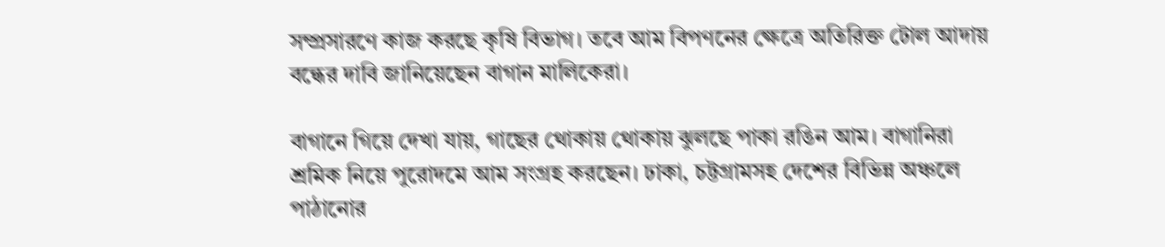সম্প্রসারণে কাজ করছে কৃষি বিভাগ। তবে আম বিপণনের ক্ষেত্রে অতিরিক্ত টোল আদায় বন্ধের দাবি জানিয়েছেন বাগান মালিকেরা।

বাগানে গিয়ে দেখা যায়, গাছের থোকায় থোকায় ঝুলছে পাকা রঙিন আম। বাগানিরা শ্রমিক নিয়ে পুরোদমে আম সংগ্রহ করছেন। ঢাকা, চট্টগ্রামসহ দেশের বিভিন্ন অঞ্চলে পাঠানোর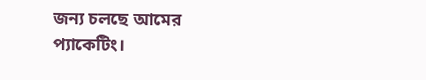জন্য চলছে আমের প্যাকেটিং।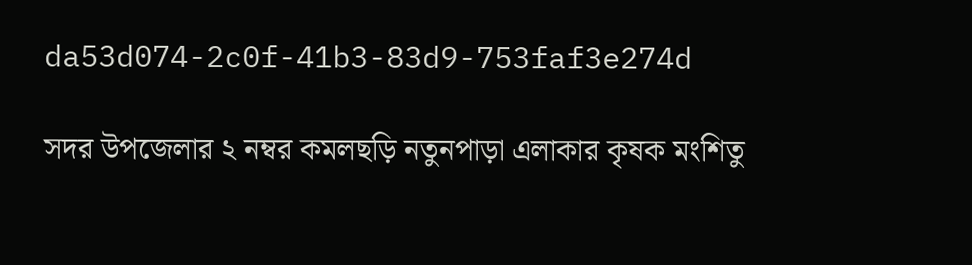da53d074-2c0f-41b3-83d9-753faf3e274d

সদর উপজেলার ২ নম্বর কমলছড়ি নতুনপাড়া এলাকার কৃষক মংশিতু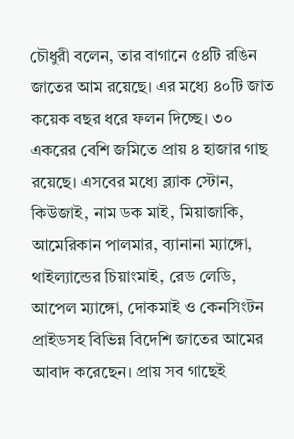চৌধুরী বলেন, তার বাগানে ৫৪টি রঙিন জাতের আম রয়েছে। এর মধ্যে ৪০টি জাত কয়েক বছর ধরে ফলন দিচ্ছে। ৩০ একরের বেশি জমিতে প্রায় ৪ হাজার গাছ রয়েছে। এসবের মধ্যে ব্ল্যাক স্টোন, কিউজাই, নাম ডক মাই, মিয়াজাকি, আমেরিকান পালমার, ব্যানানা ম্যাঙ্গো, থাইল্যান্ডের চিয়াংমাই, রেড লেডি, আপেল ম্যাঙ্গো, দোকমাই ও কেনসিংটন প্রাইডসহ বিভিন্ন বিদেশি জাতের আমের আবাদ করেছেন। প্রায় সব গাছেই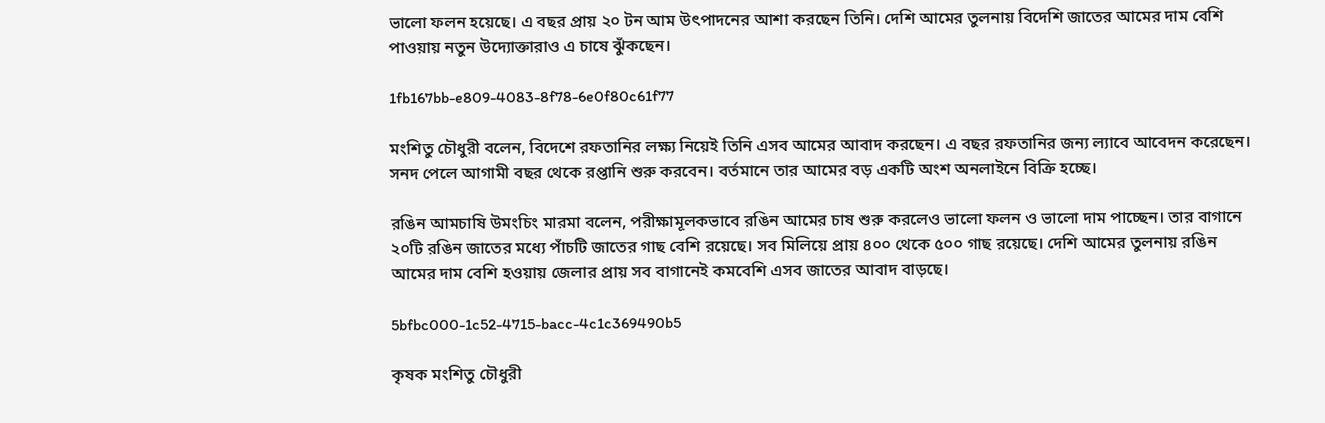ভালো ফলন হয়েছে। এ বছর প্রায় ২০ টন আম উৎপাদনের আশা করছেন তিনি। দেশি আমের তুলনায় বিদেশি জাতের আমের দাম বেশি পাওয়ায় নতুন উদ্যোক্তারাও এ চাষে ঝুঁকছেন।

1fb167bb-e809-4083-8f78-6e0f80c61f77

মংশিতু চৌধুরী বলেন, বিদেশে রফতানির লক্ষ্য নিয়েই তিনি এসব আমের আবাদ করছেন। এ বছর রফতানির জন্য ল্যাবে আবেদন করেছেন। সনদ পেলে আগামী বছর থেকে রপ্তানি শুরু করবেন। বর্তমানে তার আমের বড় একটি অংশ অনলাইনে বিক্রি হচ্ছে।

রঙিন আমচাষি উমংচিং মারমা বলেন, পরীক্ষামূলকভাবে রঙিন আমের চাষ শুরু করলেও ভালো ফলন ও ভালো দাম পাচ্ছেন। তার বাগানে ২০টি রঙিন জাতের মধ্যে পাঁচটি জাতের গাছ বেশি রয়েছে। সব মিলিয়ে প্রায় ৪০০ থেকে ৫০০ গাছ রয়েছে। দেশি আমের তুলনায় রঙিন আমের দাম বেশি হওয়ায় জেলার প্রায় সব বাগানেই কমবেশি এসব জাতের আবাদ বাড়ছে।

5bfbc000-1c52-4715-bacc-4c1c369490b5

কৃষক মংশিতু চৌধুরী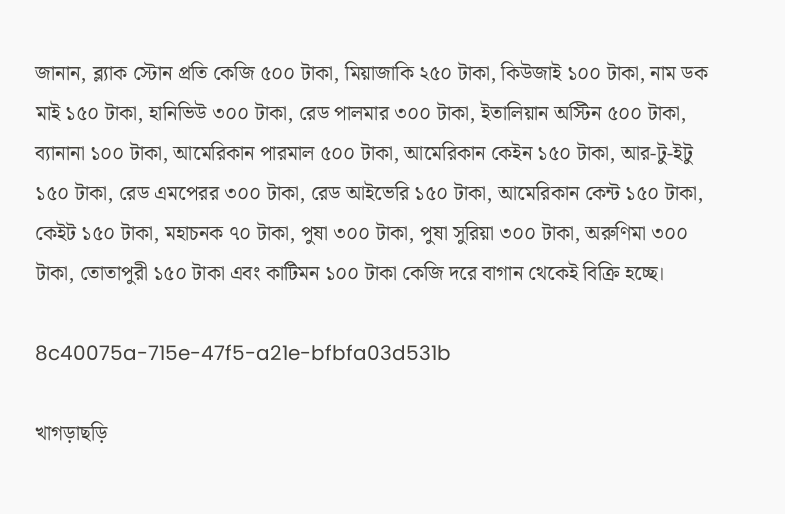জানান, ব্ল্যাক স্টোন প্রতি কেজি ৫০০ টাকা, মিয়াজাকি ২৫০ টাকা, কিউজাই ১০০ টাকা, নাম ডক মাই ১৫০ টাকা, হানিভিউ ৩০০ টাকা, রেড পালমার ৩০০ টাকা, ইতালিয়ান অস্টিন ৫০০ টাকা, ব্যানানা ১০০ টাকা, আমেরিকান পারমাল ৫০০ টাকা, আমেরিকান কেইন ১৫০ টাকা, আর-টু-ইটু ১৫০ টাকা, রেড এমপেরর ৩০০ টাকা, রেড আইভেরি ১৫০ টাকা, আমেরিকান কেন্ট ১৫০ টাকা, কেইট ১৫০ টাকা, মহাচনক ৭০ টাকা, পুষা ৩০০ টাকা, পুষা সুরিয়া ৩০০ টাকা, অরুণিমা ৩০০ টাকা, তোতাপুরী ১৫০ টাকা এবং কাটিমন ১০০ টাকা কেজি দরে বাগান থেকেই বিক্রি হচ্ছে।

8c40075a-715e-47f5-a21e-bfbfa03d531b

খাগড়াছড়ি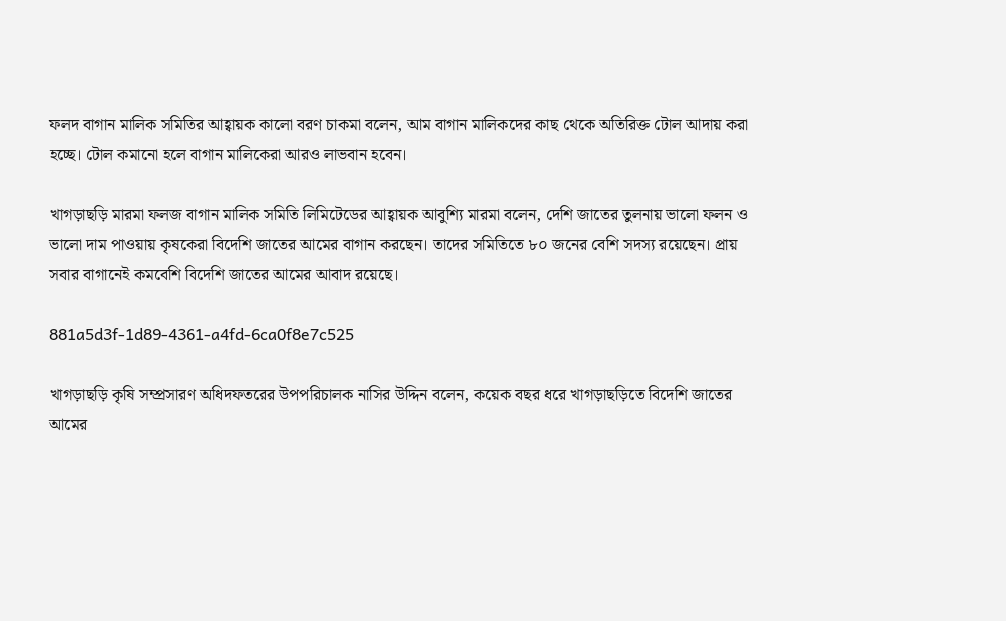ফলদ বাগান মালিক সমিতির আহ্বায়ক কালো বরণ চাকমা বলেন, আম বাগান মালিকদের কাছ থেকে অতিরিক্ত টোল আদায় করা হচ্ছে। টোল কমানো হলে বাগান মালিকেরা আরও লাভবান হবেন।

খাগড়াছড়ি মারমা ফলজ বাগান মালিক সমিতি লিমিটেডের আহ্বায়ক আবুশ্যি মারমা বলেন, দেশি জাতের তুলনায় ভালো ফলন ও ভালো দাম পাওয়ায় কৃষকেরা বিদেশি জাতের আমের বাগান করছেন। তাদের সমিতিতে ৮০ জনের বেশি সদস্য রয়েছেন। প্রায় সবার বাগানেই কমবেশি বিদেশি জাতের আমের আবাদ রয়েছে।

881a5d3f-1d89-4361-a4fd-6ca0f8e7c525

খাগড়াছড়ি কৃষি সম্প্রসারণ অধিদফতরের উপপরিচালক নাসির উদ্দিন বলেন, কয়েক বছর ধরে খাগড়াছড়িতে বিদেশি জাতের আমের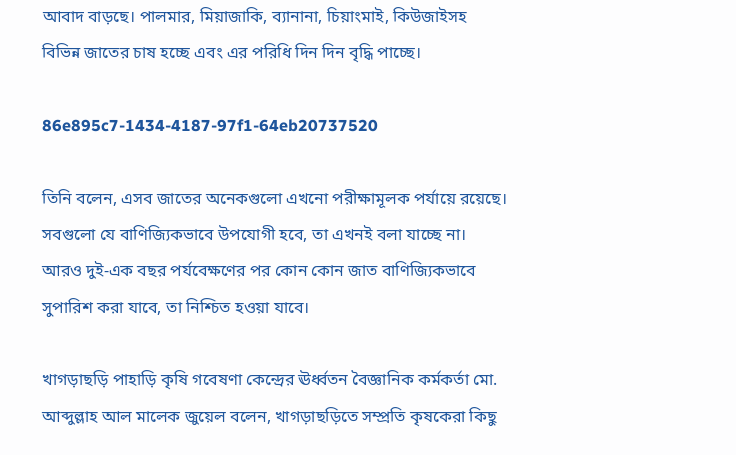আবাদ বাড়ছে। পালমার, মিয়াজাকি, ব্যানানা, চিয়াংমাই, কিউজাইসহ বিভিন্ন জাতের চাষ হচ্ছে এবং এর পরিধি দিন দিন বৃদ্ধি পাচ্ছে।

86e895c7-1434-4187-97f1-64eb20737520

তিনি বলেন, এসব জাতের অনেকগুলো এখনো পরীক্ষামূলক পর্যায়ে রয়েছে। সবগুলো যে বাণিজ্যিকভাবে উপযোগী হবে, তা এখনই বলা যাচ্ছে না। আরও দুই-এক বছর পর্যবেক্ষণের পর কোন কোন জাত বাণিজ্যিকভাবে সুপারিশ করা যাবে, তা নিশ্চিত হওয়া যাবে।

খাগড়াছড়ি পাহাড়ি কৃষি গবেষণা কেন্দ্রের ঊর্ধ্বতন বৈজ্ঞানিক কর্মকর্তা মো. আব্দুল্লাহ আল মালেক জুয়েল বলেন, খাগড়াছড়িতে সম্প্রতি কৃষকেরা কিছু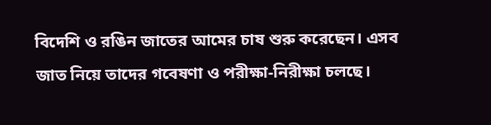বিদেশি ও রঙিন জাতের আমের চাষ শুরু করেছেন। এসব জাত নিয়ে তাদের গবেষণা ও পরীক্ষা-নিরীক্ষা চলছে।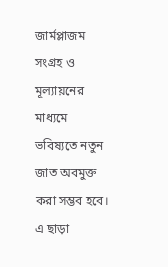জার্মপ্লাজম সংগ্রহ ও মূল্যায়নের মাধ্যমে ভবিষ্যতে নতুন জাত অবমুক্ত করা সম্ভব হবে। এ ছাড়া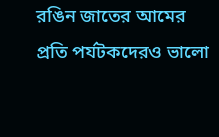রঙিন জাতের আমের প্রতি পর্যটকদেরও ভালো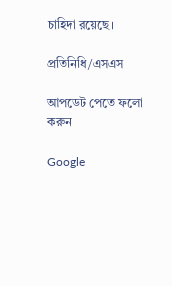চাহিদা রয়েছে।

প্রতিনিধি/এসএস

আপডেট পেতে ফলো করুন

Google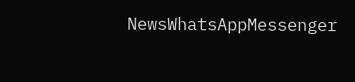NewsWhatsAppMessenger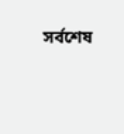সর্বশেষ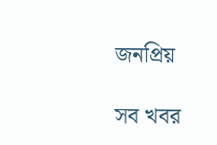জনপ্রিয়

সব খবর